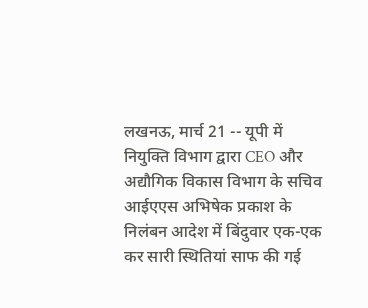लखनऊ, मार्च 21 -- यूपी में नियुक्ति विभाग द्वारा CEO और अद्यौगिक विकास विभाग के सचिव आईएएस अभिषेक प्रकाश के निलंबन आदेश में बिंदुवार एक-एक कर सारी स्थितियां साफ की गई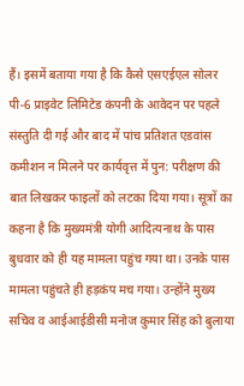हैं। इसमें बताया गया है कि कैसे एसएईएल सोलर पी-6 प्राइवेट लिमिटेड कंपनी के आवेदन पर पहले संस्तुति दी गई और बाद में पांच प्रतिशत एडवांस कमीशन न मिलने पर कार्यवृत्त में पुन: परीक्षण की बात लिखकर फाइलों को लटका दिया गया। सूत्रों का कहना है कि मुख्यमंत्री योगी आदित्यनाथ के पास बुधवार को ही यह मामला पहुंच गया था। उनके पास मामला पहुंचते ही हड़कंप मच गया। उन्होंने मुख्य सचिव व आईआईडीसी मनोज कुमार सिंह को बुलाया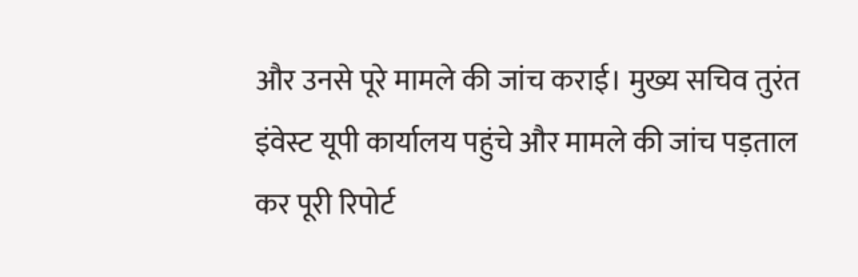और उनसे पूरे मामले की जांच कराई। मुख्य सचिव तुरंत इंवेस्ट यूपी कार्यालय पहुंचे और मामले की जांच पड़ताल कर पूरी रिपोर्ट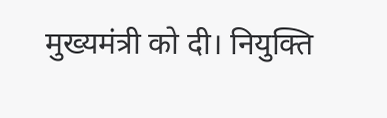मुख्यमंत्री को दी। नियुक्ति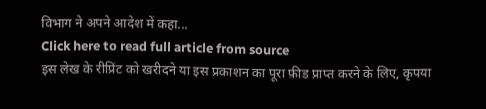विभाग ने अपने आदेश में कहा...
Click here to read full article from source
इस लेख के रीप्रिंट को खरीदने या इस प्रकाशन का पूरा फ़ीड प्राप्त करने के लिए, कृपया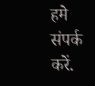हमे संपर्क करें.